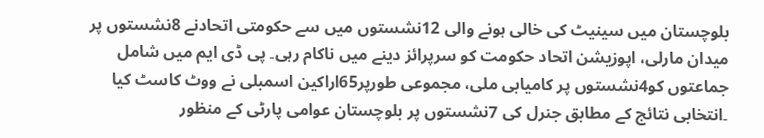بلوچستان میں سینیٹ کی خالی ہونے والی 12نشستوں میں سے حکومتی اتحادنے 8نشستوں پر میدان مارلی، اپوزیشن اتحاد حکومت کو سرپرائز دینے میں ناکام رہی۔ پی ڈی ایم میں شامل جماعتوں کو4نشستوں پر کامیابی ملی، مجموعی طورپر65اراکین اسمبلی نے ووٹ کاسٹ کیا ۔انتخابی نتائج کے مطابق جنرل کی 7نشستوں پر بلوچستان عوامی پارٹی کے منظور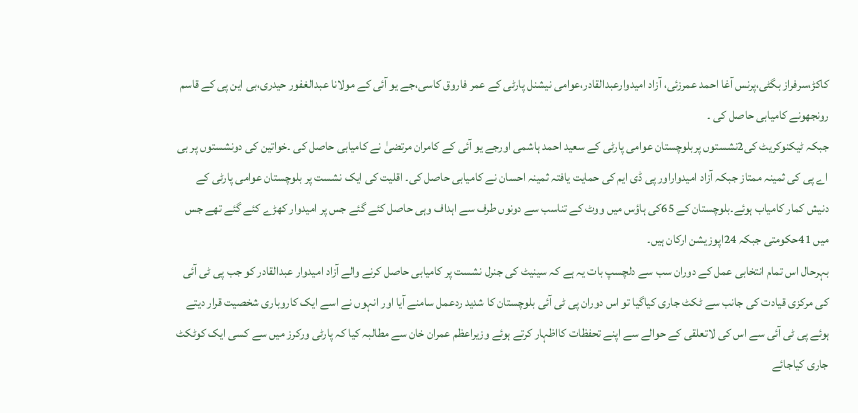کاکڑ،سرفراز بگٹی،پرنس آغا احمد عمرزئی، آزاد امیدوارعبدالقادر،عوامی نیشنل پارٹی کے عمر فاروق کاسی،جے یو آئی کے مولانا عبدالغفور حیدری،بی این پی کے قاسم رونجھونے کامیابی حاصل کی ۔
جبکہ ٹیکنوکریٹ کی2نشستوں پربلوچستان عوامی پارٹی کے سعید احمد ہاشمی اورجے یو آئی کے کامران مرتضیٰ نے کامیابی حاصل کی ۔خواتین کی دونشستوں پر بی اے پی کی ثمینہ ممتاز جبکہ آزاد امیدواراور پی ڈی ایم کی حمایت یافتہ ثمینہ احسان نے کامیابی حاصل کی۔ اقلیت کی ایک نشست پر بلوچستان عوامی پارٹی کے دنیش کمار کامیاب ہوئے۔بلوچستان کے 65کی ہاؤس میں ووٹ کے تناسب سے دونوں طرف سے اہداف وہی حاصل کئے گئے جس پر امیدوار کھڑے کئے گئے تھے جس میں 41حکومتی جبکہ 24اپوزیشن ارکان ہیں۔
بہرحال اس تمام انتخابی عمل کے دوران سب سے دلچسپ بات یہ ہے کہ سینیٹ کی جنرل نشست پر کامیابی حاصل کرنے والے آزاد امیدوار عبدالقادر کو جب پی ٹی آئی کی مرکزی قیادت کی جانب سے ٹکٹ جاری کیاگیا تو اس دوران پی ٹی آئی بلوچستان کا شدید ردعمل سامنے آیا اور انہوں نے اسے ایک کاروباری شخصیت قرار دیتے ہوئے پی ٹی آئی سے اس کی لاتعلقی کے حوالے سے اپنے تحفظات کااظہار کرتے ہوئے وزیراعظم عمران خان سے مطالبہ کیا کہ پارٹی ورکرز میں سے کسی ایک کوٹکٹ جاری کیاجائے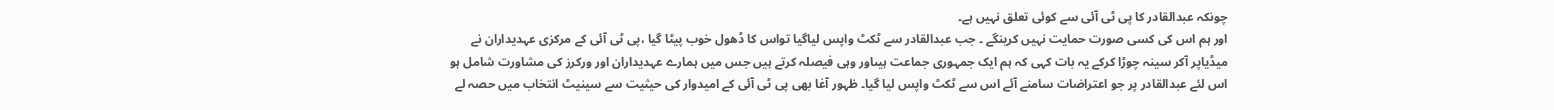چونکہ عبدالقادر کا پی ٹی آئی سے کوئی تعلق نہیں ہے۔
اور ہم اس کی کسی صورت حمایت نہیں کرینگے ۔ جب عبدالقادر سے ٹکٹ واپس لیاگیا تواس کا ڈھول خوب پیٹا گیا ،پی ٹی آئی کے مرکزی عہدیداران نے میڈیاپر آکر سینہ چوڑا کرکے یہ بات کہی کہ ہم ایک جمہوری جماعت ہیںاور وہی فیصلہ کرتے ہیں جس میں ہمارے عہدیداران اور ورکرز کی مشاورت شامل ہو اس لئے عبدالقادر پر جو اعتراضات سامنے آئے اس سے ٹکٹ واپس لیا گیا۔ ظہور آغا بھی پی ٹی آئی کے امیدوار کی حیثیت سے سینیٹ انتخاب میں حصہ لے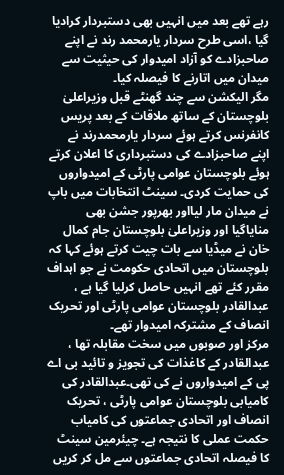رہے تھے بعد میں انہیں بھی دستبردار کرادیا گیا ،اسی طرح سردار یارمحمد رند نے اپنے صاحبزادے کو آزاد امیدوار کی حیثیت سے میدان میں اتارنے کا فیصلہ کیا۔
مگر الیکشن سے چند گھنٹے قبل وزیراعلیٰ بلوچستان کے ساتھ ملاقات کے بعد پریس کانفرنس کرتے ہوئے سردار یارمحمدرند نے اپنے صاحبزادے کی دستبرداری کا اعلان کرتے ہوئے بلوچستان عوامی پارٹی کے امیدواروں کی حمایت کردی۔ سینٹ انتخابات میں باپ نے میدان مار لیااور بھرپور جشن بھی منایاگیا اور وزیراعلیٰ بلوچستان جام کمال خان نے میڈیا سے بات چیت کرتے ہوئے کہا کہ بلوچستان میں اتحادی حکومت نے جو اہداف مقرر کئے تھے انہیں حاصل کرلیا گیا ہے ، عبدالقادر بلوچستان عوامی پارٹی اور تحریک انصاف کے مشترکہ امیدوار تھے۔
مرکز اور صوبوں میں سخت مقابلہ تھا ، عبدالقادر کے کاغذات کی تجویز و تائید بی اے پی کے امیدواروں نے کی تھی۔عبدالقادر کی کامیابی بلوچستان عوامی پارٹی ، تحریک انصاف اور اتحادی جماعتوں کی کامیاب حکمت عملی کا نتیجہ ہے۔ چیئرمین سینٹ کا فیصلہ اتحادی جماعتوں سے مل کر کریں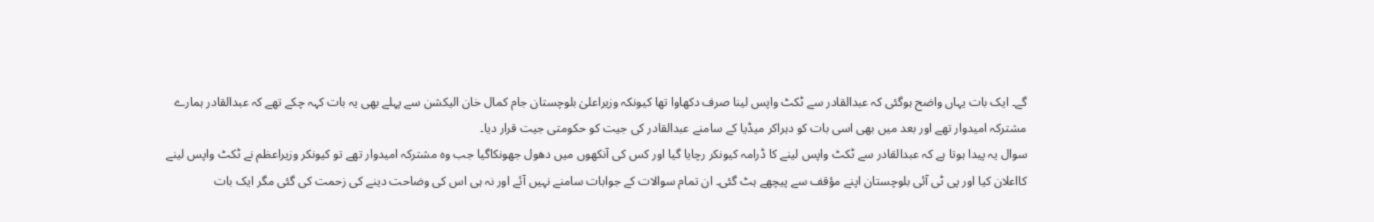گے۔ ایک بات یہاں واضح ہوگئی کہ عبدالقادر سے ٹکٹ واپس لینا صرف دکھاوا تھا کیونکہ وزیراعلیٰ بلوچستان جام کمال خان الیکشن سے پہلے بھی یہ بات کہہ چکے تھے کہ عبدالقادر ہمارے مشترکہ امیدوار تھے اور بعد میں بھی اسی بات کو دہراکر میڈیا کے سامنے عبدالقادر کی جیت کو حکومتی جیت قرار دیا۔
سوال یہ پیدا ہوتا ہے کہ عبدالقادر سے ٹکٹ واپس لینے کا ڈرامہ کیونکر رچایا گیا اور کس کی آنکھوں میں دھول جھونکاگیا جب وہ مشترکہ امیدوار تھے تو کیونکر وزیراعظم نے ٹکٹ واپس لینے کااعلان کیا اور پی ٹی آئی بلوچستان اپنے مؤقف سے پیچھے ہٹ گئی۔ ان تمام سوالات کے جوابات سامنے نہیں آئے اور نہ ہی اس کی وضاحت دینے کی زحمت کی گئی مگر ایک بات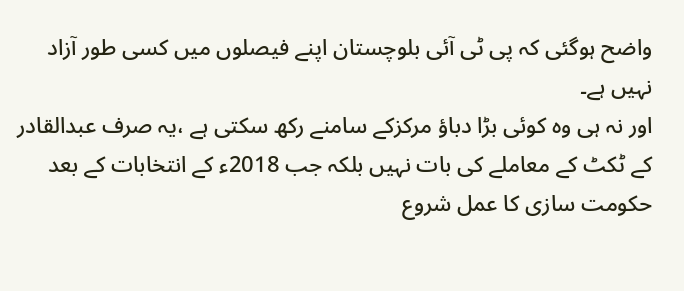واضح ہوگئی کہ پی ٹی آئی بلوچستان اپنے فیصلوں میں کسی طور آزاد نہیں ہے۔
اور نہ ہی وہ کوئی بڑا دباؤ مرکزکے سامنے رکھ سکتی ہے ،یہ صرف عبدالقادر کے ٹکٹ کے معاملے کی بات نہیں بلکہ جب 2018ء کے انتخابات کے بعد حکومت سازی کا عمل شروع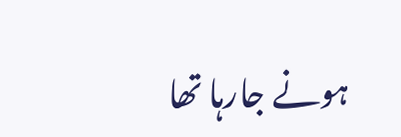ہونے جارہا تھا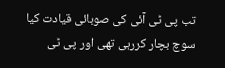تب پی ٹی آئی کی صوبائی قیادت کیا سوچ بچار کررہی تھی اور پی ٹی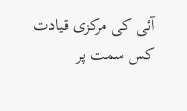آئی کی مرکزی قیادت کس سمت پر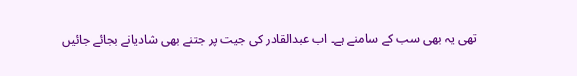تھی یہ بھی سب کے سامنے ہے۔ اب عبدالقادر کی جیت پر جتنے بھی شادیانے بجائے جائیں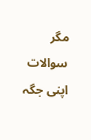مگر سوالات اپنی جگہ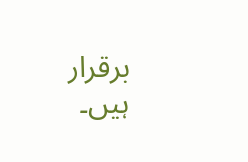برقرار ہیں۔